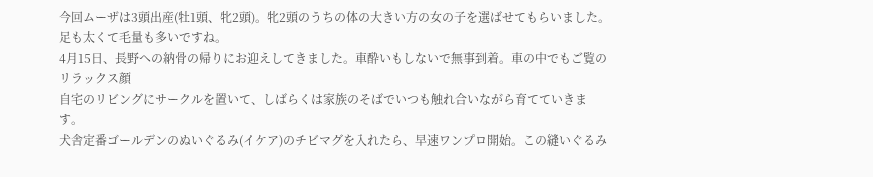今回ムーザは3頭出産(牡1頭、牝2頭)。牝2頭のうちの体の大きい方の女の子を選ばせてもらいました。足も太くて毛量も多いですね。
4月15日、長野への納骨の帰りにお迎えしてきました。車酔いもしないで無事到着。車の中でもご覧のリラックス顔
自宅のリビングにサークルを置いて、しばらくは家族のそばでいつも触れ合いながら育てていきます。
犬舎定番ゴールデンのぬいぐるみ(イケア)のチビマグを入れたら、早速ワンプロ開始。この縫いぐるみ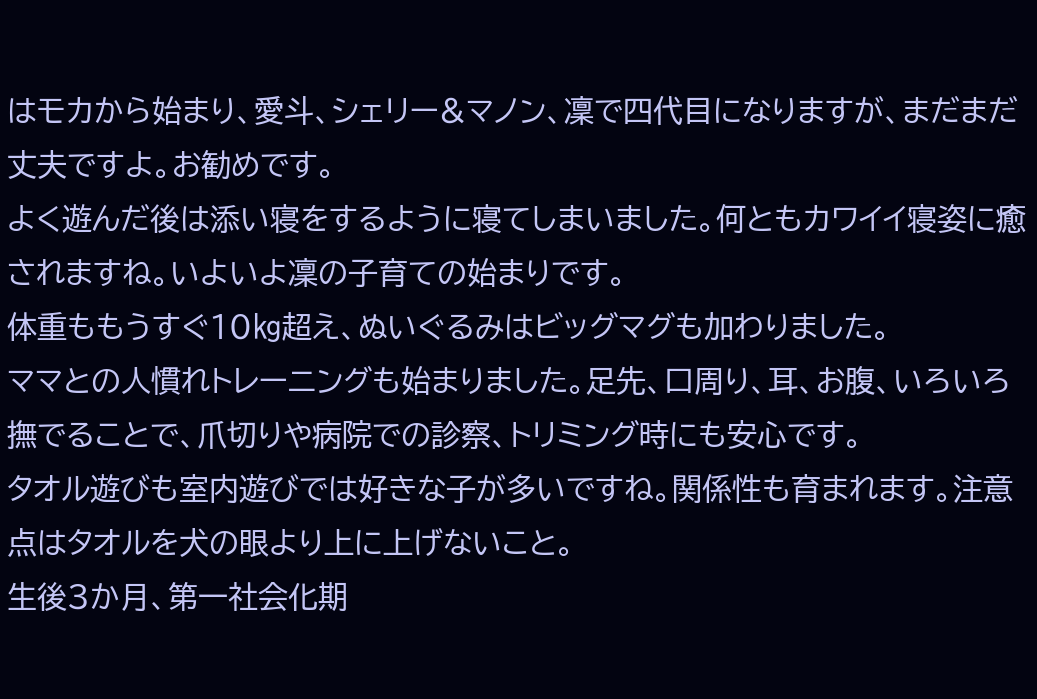はモカから始まり、愛斗、シェリー&マノン、凜で四代目になりますが、まだまだ丈夫ですよ。お勧めです。
よく遊んだ後は添い寝をするように寝てしまいました。何ともカワイイ寝姿に癒されますね。いよいよ凜の子育ての始まりです。
体重ももうすぐ10㎏超え、ぬいぐるみはビッグマグも加わりました。
ママとの人慣れトレーニングも始まりました。足先、口周り、耳、お腹、いろいろ撫でることで、爪切りや病院での診察、トリミング時にも安心です。
タオル遊びも室内遊びでは好きな子が多いですね。関係性も育まれます。注意点はタオルを犬の眼より上に上げないこと。
生後3か月、第一社会化期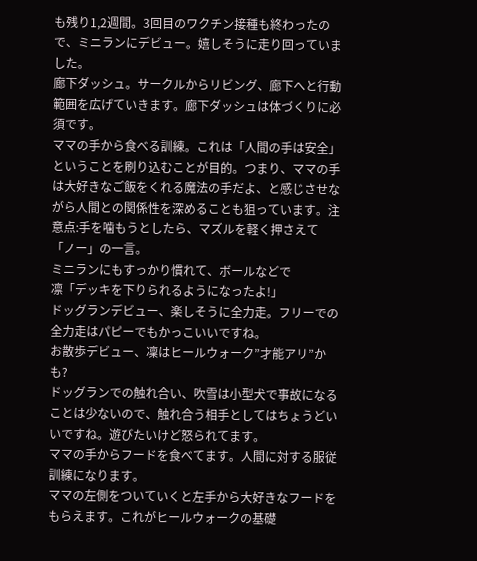も残り1,2週間。3回目のワクチン接種も終わったので、ミニランにデビュー。嬉しそうに走り回っていました。
廊下ダッシュ。サークルからリビング、廊下へと行動範囲を広げていきます。廊下ダッシュは体づくりに必須です。
ママの手から食べる訓練。これは「人間の手は安全」ということを刷り込むことが目的。つまり、ママの手は大好きなご飯をくれる魔法の手だよ、と感じさせながら人間との関係性を深めることも狙っています。注意点:手を噛もうとしたら、マズルを軽く押さえて「ノー」の一言。
ミニランにもすっかり慣れて、ボールなどで
凛「デッキを下りられるようになったよ!」
ドッグランデビュー、楽しそうに全力走。フリーでの全力走はパピーでもかっこいいですね。
お散歩デビュー、凜はヒールウォーク”才能アリ”かも?
ドッグランでの触れ合い、吹雪は小型犬で事故になることは少ないので、触れ合う相手としてはちょうどいいですね。遊びたいけど怒られてます。
ママの手からフードを食べてます。人間に対する服従訓練になります。
ママの左側をついていくと左手から大好きなフードをもらえます。これがヒールウォークの基礎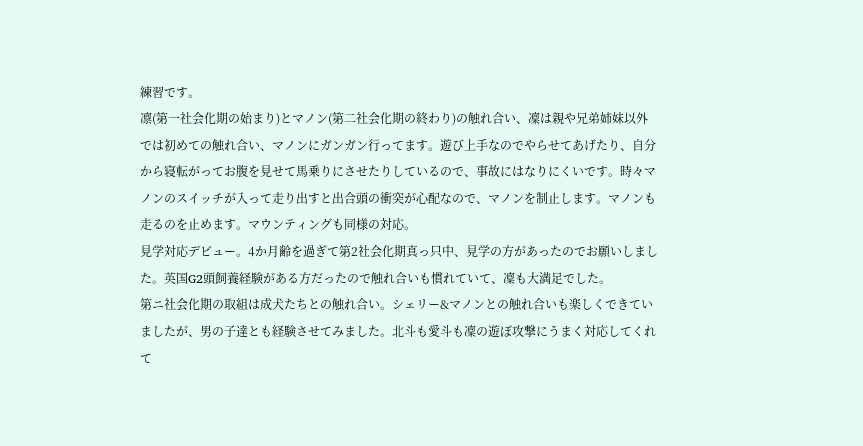練習です。
凛(第一社会化期の始まり)とマノン(第二社会化期の終わり)の触れ合い、凜は親や兄弟姉妹以外では初めての触れ合い、マノンにガンガン行ってます。遊び上手なのでやらせてあげたり、自分から寝転がってお腹を見せて馬乗りにさせたりしているので、事故にはなりにくいです。時々マノンのスイッチが入って走り出すと出合頭の衝突が心配なので、マノンを制止します。マノンも走るのを止めます。マウンティングも同様の対応。
見学対応デビュー。4か月齢を過ぎて第2社会化期真っ只中、見学の方があったのでお願いしました。英国G2頭飼養経験がある方だったので触れ合いも慣れていて、凜も大満足でした。
第ニ社会化期の取組は成犬たちとの触れ合い。シェリー&マノンとの触れ合いも楽しくできていましたが、男の子達とも経験させてみました。北斗も愛斗も凜の遊ぼ攻撃にうまく対応してくれて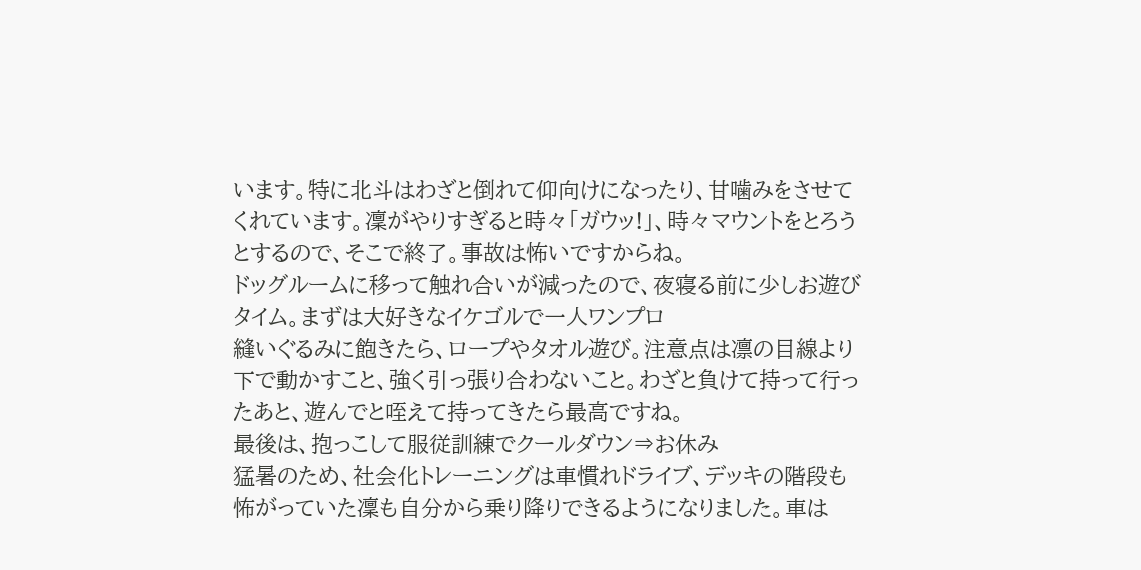います。特に北斗はわざと倒れて仰向けになったり、甘噛みをさせてくれています。凜がやりすぎると時々「ガウッ!」、時々マウントをとろうとするので、そこで終了。事故は怖いですからね。
ドッグルームに移って触れ合いが減ったので、夜寝る前に少しお遊びタイム。まずは大好きなイケゴルで一人ワンプロ
縫いぐるみに飽きたら、ロープやタオル遊び。注意点は凛の目線より下で動かすこと、強く引っ張り合わないこと。わざと負けて持って行ったあと、遊んでと咥えて持ってきたら最高ですね。
最後は、抱っこして服従訓練でクールダウン⇒お休み
猛暑のため、社会化トレーニングは車慣れドライブ、デッキの階段も怖がっていた凜も自分から乗り降りできるようになりました。車は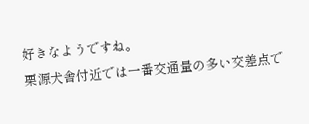好きなようですね。
栗源犬舎付近では一番交通量の多い交差点で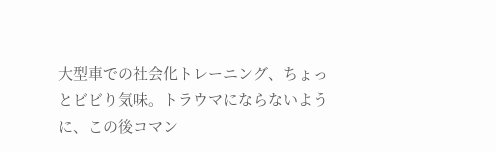大型車での社会化トレーニング、ちょっとビビり気味。トラウマにならないように、この後コマン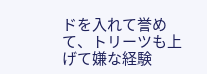ドを入れて誉めて、トリーツも上げて嫌な経験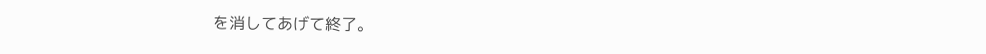を消してあげて終了。